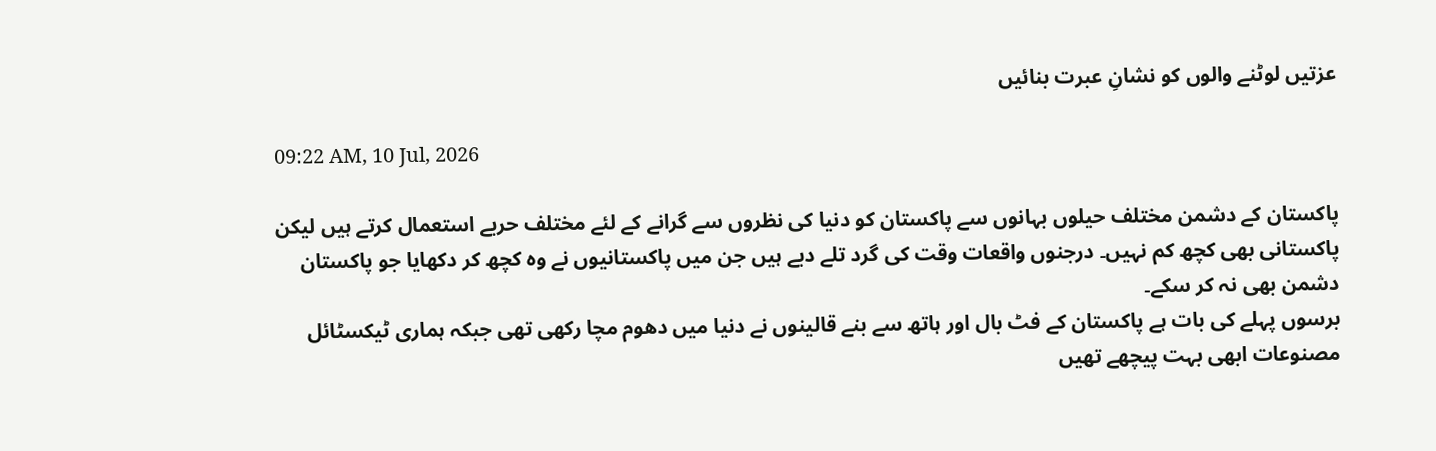عزتیں لوٹنے والوں کو نشانِ عبرت بنائیں

09:22 AM, 10 Jul, 2026

پاکستان کے دشمن مختلف حیلوں بہانوں سے پاکستان کو دنیا کی نظروں سے گرانے کے لئے مختلف حربے استعمال کرتے ہیں لیکن پاکستانی بھی کچھ کم نہیں۔ درجنوں واقعات وقت کی گرد تلے دبے ہیں جن میں پاکستانیوں نے وہ کچھ کر دکھایا جو پاکستان دشمن بھی نہ کر سکے۔
برسوں پہلے کی بات ہے پاکستان کے فٹ بال اور ہاتھ سے بنے قالینوں نے دنیا میں دھوم مچا رکھی تھی جبکہ ہماری ٹیکسٹائل مصنوعات ابھی بہت پیچھے تھیں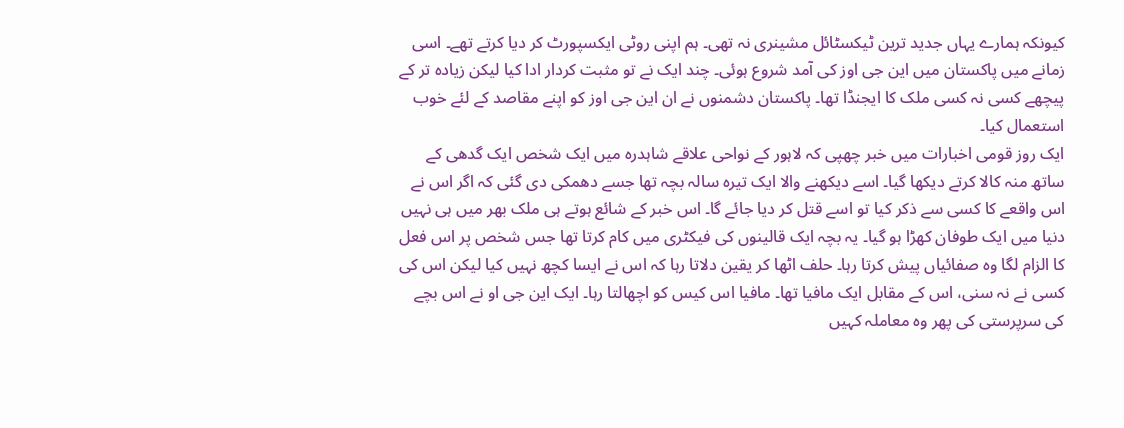کیونکہ ہمارے یہاں جدید ترین ٹیکسٹائل مشینری نہ تھی۔ ہم اپنی روٹی ایکسپورٹ کر دیا کرتے تھے۔ اسی زمانے میں پاکستان میں این جی اوز کی آمد شروع ہوئی۔ چند ایک نے تو مثبت کردار ادا کیا لیکن زیادہ تر کے پیچھے کسی نہ کسی ملک کا ایجنڈا تھا۔ پاکستان دشمنوں نے ان این جی اوز کو اپنے مقاصد کے لئے خوب استعمال کیا۔
ایک روز قومی اخبارات میں خبر چھپی کہ لاہور کے نواحی علاقے شاہدرہ میں ایک شخص ایک گدھی کے ساتھ منہ کالا کرتے دیکھا گیا۔ اسے دیکھنے والا ایک تیرہ سالہ بچہ تھا جسے دھمکی دی گئی کہ اگر اس نے اس واقعے کا کسی سے ذکر کیا تو اسے قتل کر دیا جائے گا۔ اس خبر کے شائع ہوتے ہی ملک بھر میں ہی نہیں دنیا میں ایک طوفان کھڑا ہو گیا۔ یہ بچہ ایک قالینوں کی فیکٹری میں کام کرتا تھا جس شخص پر اس فعل کا الزام لگا وہ صفائیاں پیش کرتا رہا۔ حلف اٹھا کر یقین دلاتا رہا کہ اس نے ایسا کچھ نہیں کیا لیکن اس کی کسی نے نہ سنی، اس کے مقابل ایک مافیا تھا۔ مافیا اس کیس کو اچھالتا رہا۔ ایک این جی او نے اس بچے کی سرپرستی کی پھر وہ معاملہ کہیں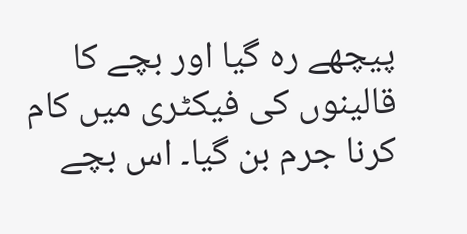پیچھے رہ گیا اور بچے کا قالینوں کی فیکٹری میں کام کرنا جرم بن گیا۔ اس بچے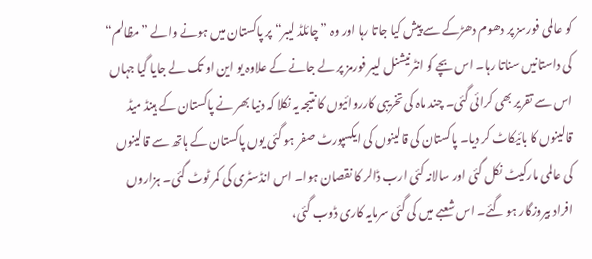کو عالمی فورسز پر دھوم دھڑکے سے پیش کیا جاتا رہا اور وہ ”چائلڈ لیبر“ پر پاکستان میں ہونے والے ”مظالم“ کی داستانیں سناتا رہا۔ اس بچے کو انٹرنیشنل لیبر فورمز پر لے جانے کے علاوہ یو این او تک لے جایا گیا جہاں اس سے تقریر بھی کرائی گئی۔ چند ماہ کی تخریبی کارروائیوں کا نتیجہ یہ نکلا کہ دنیا بھر نے پاکستان کے ہینڈ میڈ قالینوں کا بائیکاٹ کر دیا۔ پاکستان کی قالینوں کی ایکسپورٹ صفر ہو گئی یوں پاکستان کے ہاتھ سے قالینوں کی عالمی مارکیٹ نکل گئی اور سالانہ کئی ارب ڈالر کا نقصان ہوا۔ اس انڈسٹری کی کمر ٹوٹ گئی۔ ہزاروں افراد بیروزگار ہو گئے۔ اس شعبے میں کی گئی سرمایہ کاری ڈوب گئی،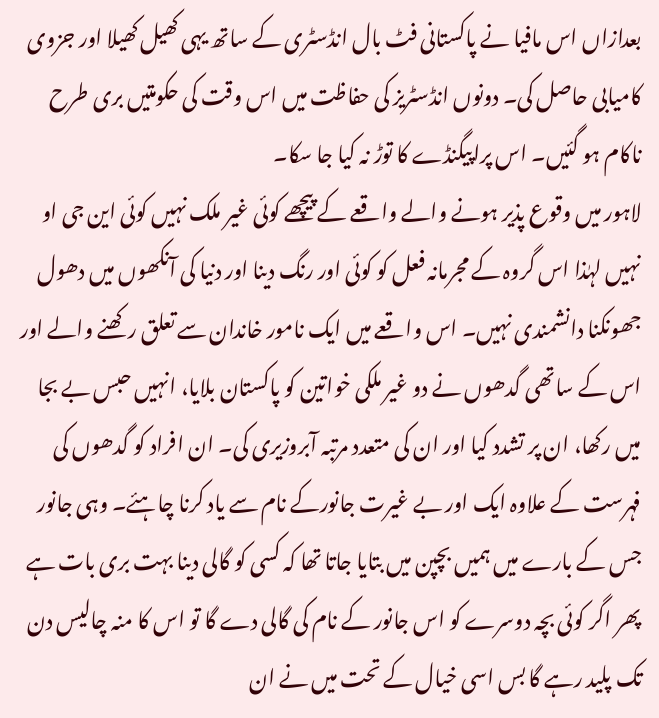بعدازاں اس مافیا نے پاکستانی فٹ بال انڈسٹری کے ساتھ یہی کھیل کھیلا اور جزوی کامیابی حاصل کی۔ دونوں انڈسٹریز کی حفاظت میں اس وقت کی حکومتیں بری طرح ناکام ہو گئیں۔ اس پراپیگنڈے کا توڑ نہ کیا جا سکا۔
لاہور میں وقوع پذیر ہونے والے واقعے کے پیچھے کوئی غیر ملک نہیں کوئی این جی او نہیں لہٰذا اس گروہ کے مجرمانہ فعل کو کوئی اور رنگ دینا اور دنیا کی آنکھوں میں دھول جھونکنا دانشمندی نہیں۔ اس واقعے میں ایک نامور خاندان سے تعلق رکھنے والے اور اس کے ساتھی گدھوں نے دو غیر ملکی خواتین کو پاکستان بلایا، انہیں حبس بے بجا میں رکھا، ان پر تشدد کیا اور ان کی متعدد مرتبہ آبروزیری کی۔ ان افراد کو گدھوں کی فہرست کے علاوہ ایک اور بے غیرت جانورکے نام سے یاد کرنا چاہئے۔ وہی جانور جس کے بارے میں ہمیں بچپن میں بتایا جاتا تھا کہ کسی کو گالی دینا بہت بری بات ہے پھر اگر کوئی بچہ دوسرے کو اس جانور کے نام کی گالی دے گا تو اس کا منہ چالیس دن تک پلید رہے گا بس اسی خیال کے تحت میں نے ان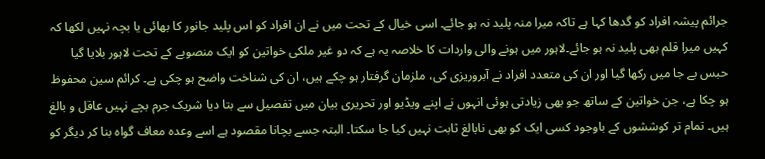جرائم پیشہ افراد کو گدھا کہا ہے تاکہ میرا منہ پلید نہ ہو جائے۔ اسی خیال کے تحت میں نے ان افراد کو اس پلید جانور کا بھائی یا بچہ نہیں لکھا کہ کہیں میرا قلم بھی پلید نہ ہو جائے۔لاہور میں ہونے والی واردات کا خلاصہ یہ ہے کہ دو غیر ملکی خواتین کو ایک منصوبے کے تحت لاہور بلایا گیا حبس بے جا میں رکھا گیا اور ان کی متعدد افراد نے آبروریزی کی، ملزمان گرفتار ہو چکے ہیں، ان کی شناخت واضح ہو چکی ہے۔ کرائم سین محفوظ ہو چکا ہے، جن خواتین کے ساتھ جو بھی زیادتی ہوئی انہوں نے اپنے ویڈیو اور تحریری بیان میں تفصیل سے بتا دیا شریک جرم بچے نہیں عاقل و بالغ ہیں۔ تمام تر کوششوں کے باوجود کسی ایک کو بھی نابالغ ثابت نہیں کیا جا سکتا۔ البتہ جسے بچانا مقصود ہے اسے وعدہ معاف گواہ بنا کر دیگر کو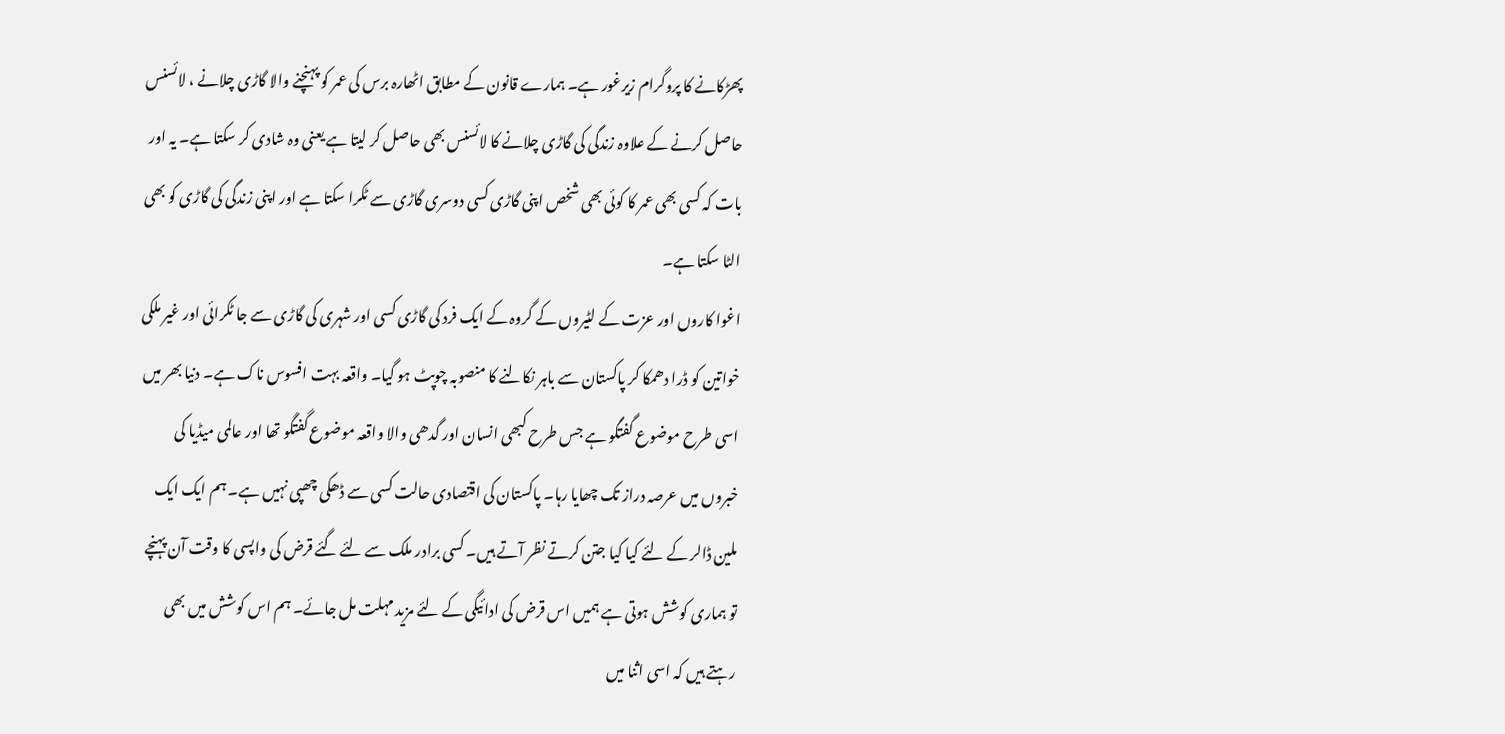پھڑکانے کا پروگرام زیرغور ہے۔ ہمارے قانون کے مطابق اٹھارہ برس کی عمر کو پہنچنے والا گاڑی چلانے ، لائسنس حاصل کرنے کے علاوہ زندگی کی گاڑی چلانے کا لائسنس بھی حاصل کر لیتا ہے یعنی وہ شادی کر سکتا ہے۔ یہ اور بات کہ کسی بھی عمر کا کوئی بھی شخص اپنی گاڑی کسی دوسری گاڑی سے ٹکرا سکتا ہے اور اپنی زندگی کی گاڑی کو بھی الٹا سکتا ہے۔
اغوا کاروں اور عزت کے لٹیروں کے گروہ کے ایک فرد کی گاڑی کسی اور شہری کی گاڑی سے جا ٹکرائی اور غیر ملکی خواتین کو ڈرا دھمکا کر پاکستان سے باہر نکالنے کا منصوبہ چوپٹ ہو گیا۔ واقعہ بہت افسوس ناک ہے۔ دنیا بھر میں اسی طرح موضوع گفتگو ہے جس طرح کبھی انسان اور گدھی والا واقعہ موضوع گفتگو تھا اور عالمی میڈیا کی خبروں میں عرصہ دراز تک چھایا رہا۔ پاکستان کی اقتصادی حالت کسی سے ڈھکی چھپی نہیں ہے۔ ہم ایک ایک ملین ڈالر کے لئے کیا کیا جتن کرتے نظر آتے ہیں۔ کسی برادر ملک سے لئے گئے قرض کی واپسی کا وقت آن پہنچے تو ہماری کوشش ہوتی ہے ہمیں اس قرض کی ادائیگی کے لئے مزید مہلت مل جائے۔ ہم اس کوشش میں بھی رہتے ہیں کہ اسی اثنا میں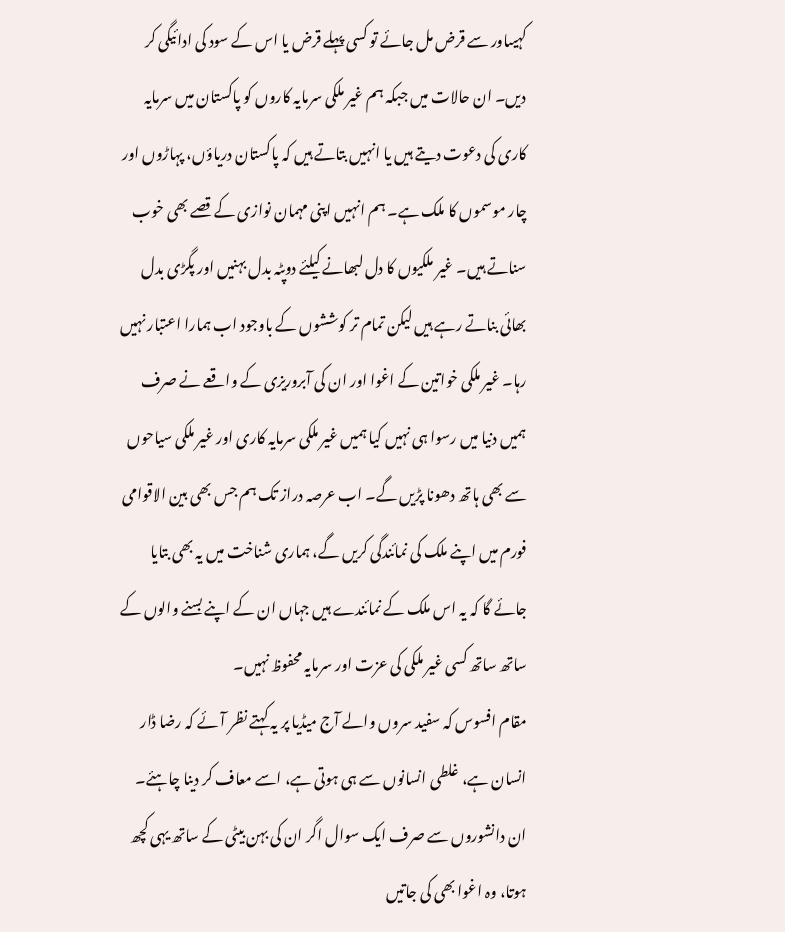کہیںاور سے قرض مل جائے تو کسی پہلے قرض یا اس کے سود کی ادائیگی کر دیں۔ ان حالات میں جبکہ ہم غیر ملکی سرمایہ کاروں کو پاکستان میں سرمایہ کاری کی دعوت دیتے ہیں یا انہیں بتاتے ہیں کہ پاکستان دریاؤں، پہاڑوں اور چار موسموں کا ملک ہے۔ ہم انہیں اپنی مہمان نوازی کے قصے بھی خوب سناتے ہیں۔ غیر ملکیوں کا دل لبھانے کیلئے دوپٹہ بدل بہنیں اور پگڑی بدل بھائی بناتے رہے ہیں لیکن تمام تر کوششوں کے باوجود اب ہمارا اعتبار نہیں رہا۔ غیر ملکی خواتین کے اغوا اور ان کی آبروریزی کے واقعے نے صرف ہمیں دنیا میں رسوا ہی نہیں کیا ہمیں غیر ملکی سرمایہ کاری اور غیر ملکی سیاحوں سے بھی ہاتھ دھونا پڑیں گے۔ اب عرصہ دراز تک ہم جس بھی بین الاقوامی فورم میں اپنے ملک کی نمائندگی کریں گے، ہماری شناخت میں یہ بھی بتایا جائے گا کہ یہ اس ملک کے نمائندے ہیں جہاں ان کے اپنے بسنے والوں کے ساتھ ساتھ کسی غیر ملکی کی عزت اور سرمایہ محفوظ نہیں۔
مقام افسوس کہ سفید سروں والے آج میڈیا پر یہ کہتے نظر آئے کہ رضا ڈار انسان ہے، غلطی انسانوں سے ہی ہوتی ہے، اسے معاف کر دینا چاہئے۔ ان دانشوروں سے صرف ایک سوال اگر ان کی بہن بیٹی کے ساتھ یہی کچھ ہوتا، وہ اغوا بھی کی جاتیں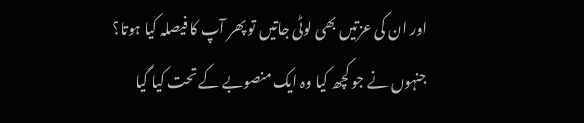اور ان کی عزتیں بھی لوٹی جاتیں تو پھر آپ کا فیصلہ کیا ہوتا؟ جنہوں نے جو کچھ کیا وہ ایک منصوبے کے تحت کیا گیا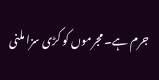جرم ہے۔ مجرموں کو کڑی سزا ملنی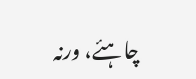چاہئے، ورنہ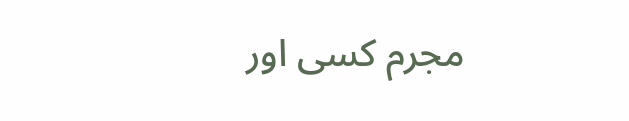مجرم کسی اور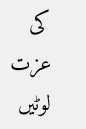کی عزت لوٹیں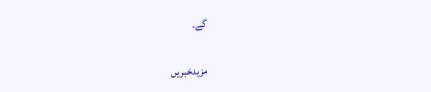گے۔

مزیدخبریں